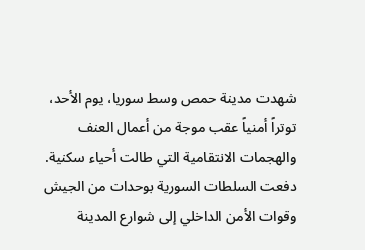شهدت مدينة حمص وسط سوريا، يوم الأحد، توتراً أمنياً عقب موجة من أعمال العنف والهجمات الانتقامية التي طالت أحياء سكنية. دفعت السلطات السورية بوحدات من الجيش وقوات الأمن الداخلي إلى شوارع المدينة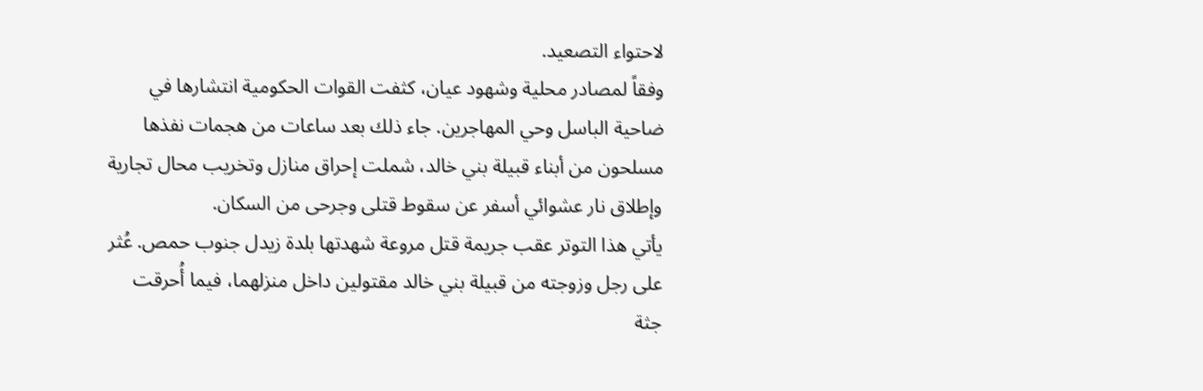لاحتواء التصعيد.
وفقاً لمصادر محلية وشهود عيان، كثفت القوات الحكومية انتشارها في ضاحية الباسل وحي المهاجرين. جاء ذلك بعد ساعات من هجمات نفذها مسلحون من أبناء قبيلة بني خالد، شملت إحراق منازل وتخريب محال تجارية وإطلاق نار عشوائي أسفر عن سقوط قتلى وجرحى من السكان.
يأتي هذا التوتر عقب جريمة قتل مروعة شهدتها بلدة زيدل جنوب حمص. عُثر على رجل وزوجته من قبيلة بني خالد مقتولين داخل منزلهما، فيما أُحرقت جثة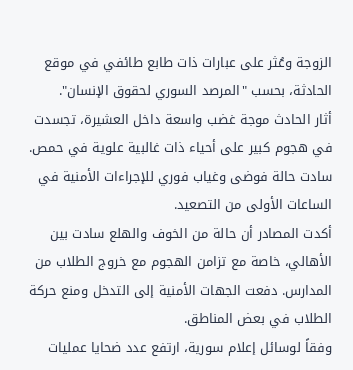الزوجة وعُثر على عبارات ذات طابع طائفي في موقع الحادثة، بحسب "المرصد السوري لحقوق الإنسان".
أثار الحادث موجة غضب واسعة داخل العشيرة، تجسدت في هجوم كبير على أحياء ذات غالبية علوية في حمص. سادت حالة فوضى وغياب فوري للإجراءات الأمنية في الساعات الأولى من التصعيد.
أكدت المصادر أن حالة من الخوف والهلع سادت بين الأهالي، خاصة مع تزامن الهجوم مع خروج الطلاب من المدارس. دفعت الجهات الأمنية إلى التدخل ومنع حركة الطلاب في بعض المناطق.
وفقاً لوسائل إعلام سورية، ارتفع عدد ضحايا عمليات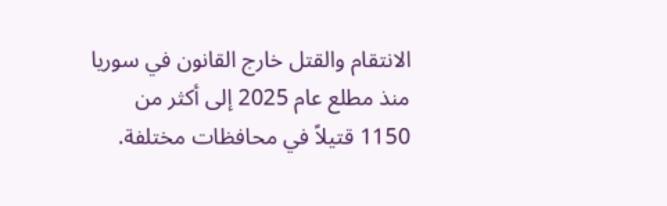الانتقام والقتل خارج القانون في سوريا منذ مطلع عام 2025 إلى أكثر من 1150 قتيلاً في محافظات مختلفة.